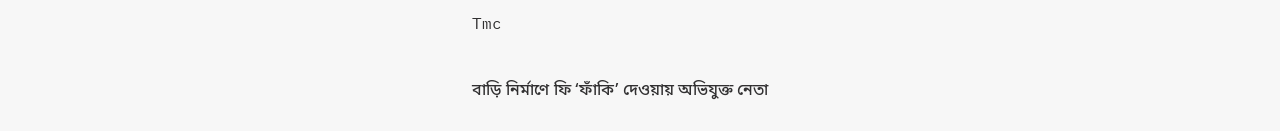Tmc

বাড়ি নির্মাণে ফি ‘ফাঁকি’ দেওয়ায় অভিযুক্ত নেতা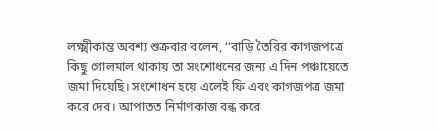লক্ষ্মীকান্ত অবশ্য শুক্রবার বলেন, ‘‘বাড়ি তৈরির কাগজপত্রে কিছু গোলমাল থাকায় তা সংশোধনের জন্য এ দিন পঞ্চায়েতে জমা দিয়েছি। সংশোধন হয়ে এলেই ফি এবং কাগজপত্র জমা করে দেব। আপাতত নির্মাণকাজ বন্ধ করে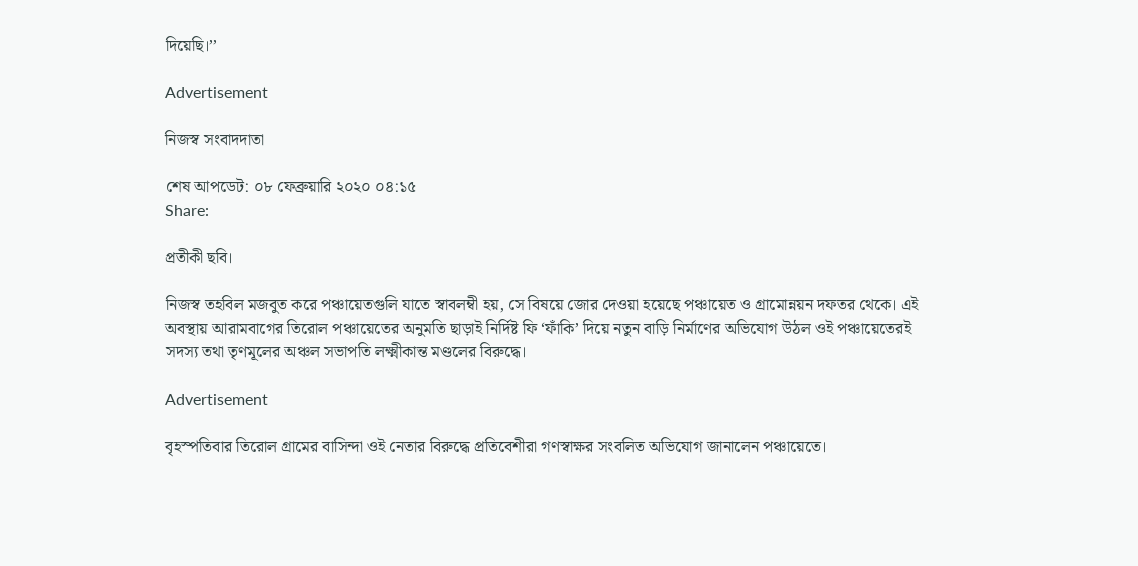দিয়েছি।’’

Advertisement

নিজস্ব সংবাদদাতা

শেষ আপডেট: ০৮ ফেব্রুয়ারি ২০২০ ০৪:১৫
Share:

প্রতীকী ছবি।

নিজস্ব তহবিল মজবুত করে পঞ্চায়েতগুলি যাতে স্বাবলম্বী হয়, সে বিষয়ে জোর দেওয়া হয়েছে পঞ্চায়েত ও গ্রামোন্নয়ন দফতর থেকে। এই অবস্থায় আরামবাগের তিরোল পঞ্চায়েতের অনুমতি ছাড়াই নির্দিষ্ট ফি ‘ফাঁকি’ দিয়ে নতুন বাড়ি নির্মাণের অভিযোগ উঠল ওই পঞ্চায়েতেরই সদস্য তথা তৃণমূলের অঞ্চল সভাপতি লক্ষ্মীকান্ত মণ্ডলের বিরুদ্ধে।

Advertisement

বৃহস্পতিবার তিরোল গ্রামের বাসিন্দা ওই নেতার বিরুদ্ধে প্রতিবেশীরা গণস্বাক্ষর সংবলিত অভিযোগ জানালেন পঞ্চায়েতে।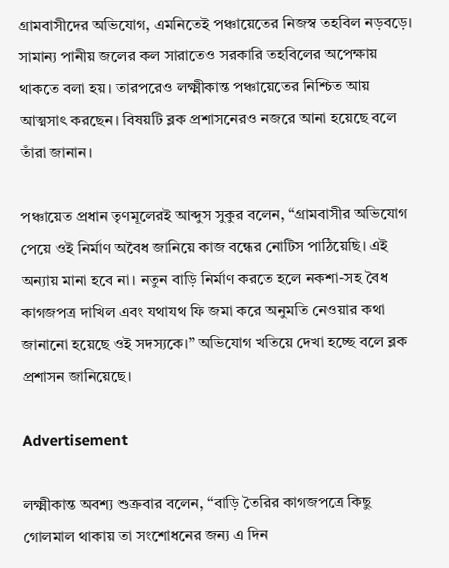গ্রামবাসীদের অভিযোগ, এমনিতেই পঞ্চায়েতের নিজস্ব তহবিল নড়বড়ে। সামান্য পানীয় জলের কল সারাতেও সরকারি তহবিলের অপেক্ষায় থাকতে বলা হয়। তারপরেও লক্ষ্মীকান্ত পঞ্চায়েতের নিশ্চিত আয় আত্মসাৎ করছেন। বিষয়টি ব্লক প্রশাসনেরও নজরে আনা হয়েছে বলে তাঁরা জানান।

পঞ্চায়েত প্রধান তৃণমূলেরই আব্দুস সুকুর বলেন, “গ্রামবাসীর অভিযোগ পেয়ে ওই নির্মাণ অবৈধ জানিয়ে কাজ বন্ধের নোটিস পাঠিয়েছি। এই অন্যায় মানা হবে না। নতুন বাড়ি নির্মাণ করতে হলে নকশা-সহ বৈধ কাগজপত্র দাখিল এবং যথাযথ ফি জমা করে অনুমতি নেওয়ার কথা জানানো হয়েছে ওই সদস্যকে।” অভিযোগ খতিয়ে দেখা হচ্ছে বলে ব্লক প্রশাসন জানিয়েছে।

Advertisement

লক্ষ্মীকান্ত অবশ্য শুক্রবার বলেন, ‘‘বাড়ি তৈরির কাগজপত্রে কিছু গোলমাল থাকায় তা সংশোধনের জন্য এ দিন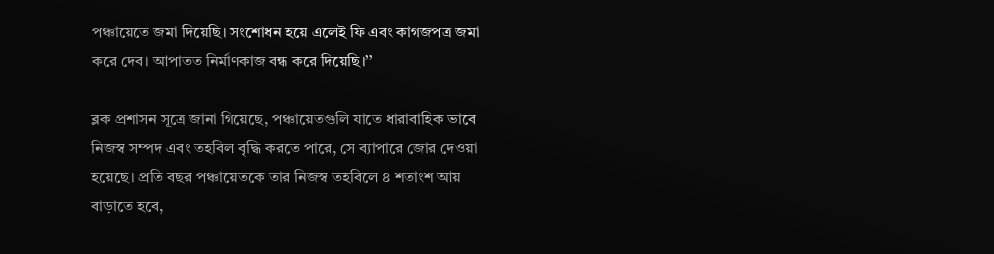পঞ্চায়েতে জমা দিয়েছি। সংশোধন হয়ে এলেই ফি এবং কাগজপত্র জমা করে দেব। আপাতত নির্মাণকাজ বন্ধ করে দিয়েছি।’’

ব্লক প্রশাসন সূত্রে জানা গিয়েছে, পঞ্চায়েতগুলি যাতে ধারাবাহিক ভাবে নিজস্ব সম্পদ এবং তহবিল বৃদ্ধি করতে পারে, সে ব্যাপারে জোর দেওয়া হয়েছে। প্রতি বছর পঞ্চায়েতকে তার নিজস্ব তহবিলে ৪ শতাংশ আয় বাড়াতে হবে,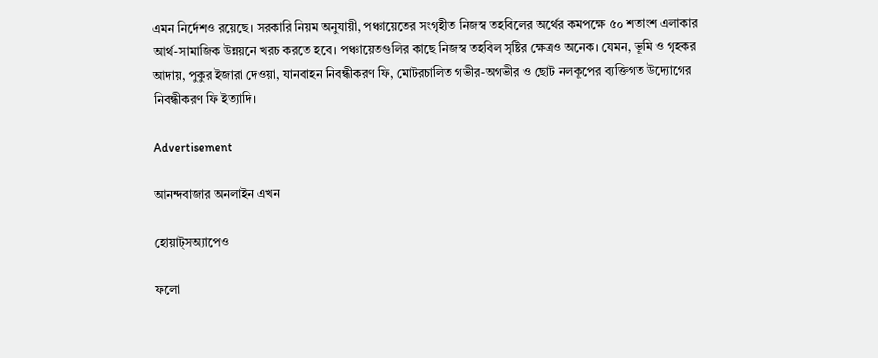এমন নির্দেশও রয়েছে। সরকারি নিয়ম অনুযায়ী, পঞ্চায়েতের সংগৃহীত নিজস্ব তহবিলের অর্থের কমপক্ষে ৫০ শতাংশ এলাকার আর্থ-সামাজিক উন্নয়নে খরচ করতে হবে। পঞ্চায়েতগুলির কাছে নিজস্ব তহবিল সৃষ্টির ক্ষেত্রও অনেক। যেমন, ভূমি ও গৃহকর আদায়, পুকুর ইজারা দেওয়া, যানবাহন নিবন্ধীকরণ ফি, মোটরচালিত গভীর-অগভীর ও ছোট নলকূপের ব্যক্তিগত উদ্যোগের নিবন্ধীকরণ ফি ইত্যাদি।

Advertisement

আনন্দবাজার অনলাইন এখন

হোয়াট্‌সঅ্যাপেও

ফলো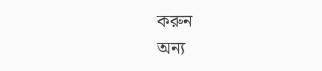করুন
অন্য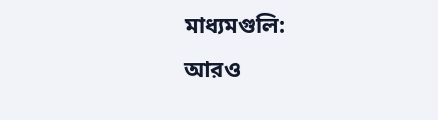মাধ্যমগুলি:
আরও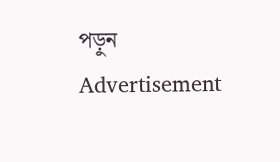পড়ুন
Advertisement